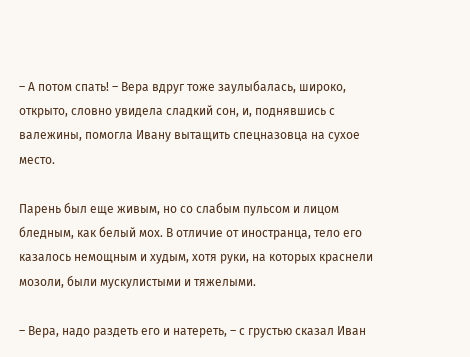– А потом спать! – Вера вдруг тоже заулыбалась, широко, открыто, словно увидела сладкий сон, и, поднявшись с валежины, помогла Ивану вытащить спецназовца на сухое место.

Парень был еще живым, но со слабым пульсом и лицом бледным, как белый мох. В отличие от иностранца, тело его казалось немощным и худым, хотя руки, на которых краснели мозоли, были мускулистыми и тяжелыми.

– Вера, надо раздеть его и натереть, – с грустью сказал Иван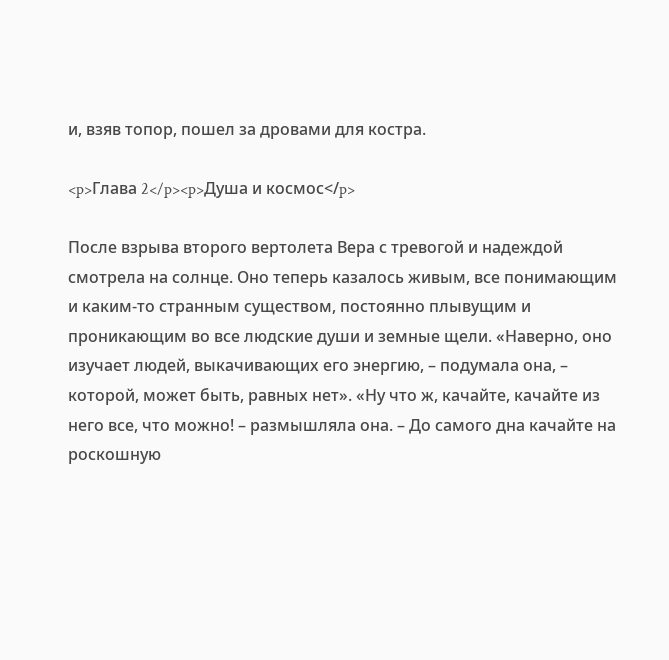и, взяв топор, пошел за дровами для костра.

<p>Глава 2</p><p>Душа и космос</p>

После взрыва второго вертолета Вера с тревогой и надеждой смотрела на солнце. Оно теперь казалось живым, все понимающим и каким-то странным существом, постоянно плывущим и проникающим во все людские души и земные щели. «Наверно, оно изучает людей, выкачивающих его энергию, – подумала она, – которой, может быть, равных нет». «Ну что ж, качайте, качайте из него все, что можно! – размышляла она. – До самого дна качайте на роскошную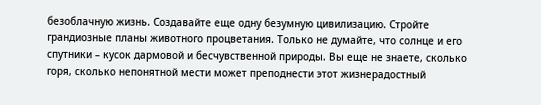безоблачную жизнь. Создавайте еще одну безумную цивилизацию. Стройте грандиозные планы животного процветания. Только не думайте, что солнце и его спутники – кусок дармовой и бесчувственной природы. Вы еще не знаете, сколько горя, сколько непонятной мести может преподнести этот жизнерадостный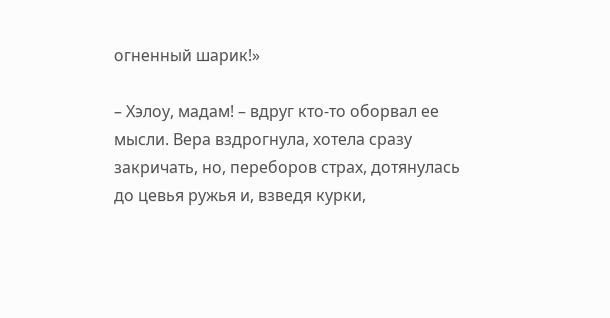огненный шарик!»

– Хэлоу, мадам! – вдруг кто-то оборвал ее мысли. Вера вздрогнула, хотела сразу закричать, но, переборов страх, дотянулась до цевья ружья и, взведя курки,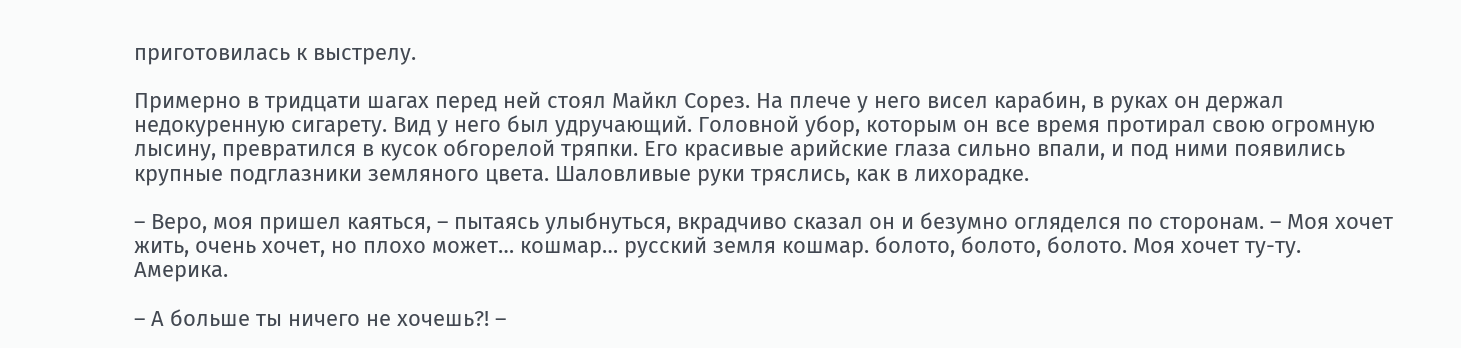приготовилась к выстрелу.

Примерно в тридцати шагах перед ней стоял Майкл Сорез. На плече у него висел карабин, в руках он держал недокуренную сигарету. Вид у него был удручающий. Головной убор, которым он все время протирал свою огромную лысину, превратился в кусок обгорелой тряпки. Его красивые арийские глаза сильно впали, и под ними появились крупные подглазники земляного цвета. Шаловливые руки тряслись, как в лихорадке.

– Веро, моя пришел каяться, – пытаясь улыбнуться, вкрадчиво сказал он и безумно огляделся по сторонам. – Моя хочет жить, очень хочет, но плохо может… кошмар… русский земля кошмар. болото, болото, болото. Моя хочет ту-ту. Америка.

– А больше ты ничего не хочешь?! –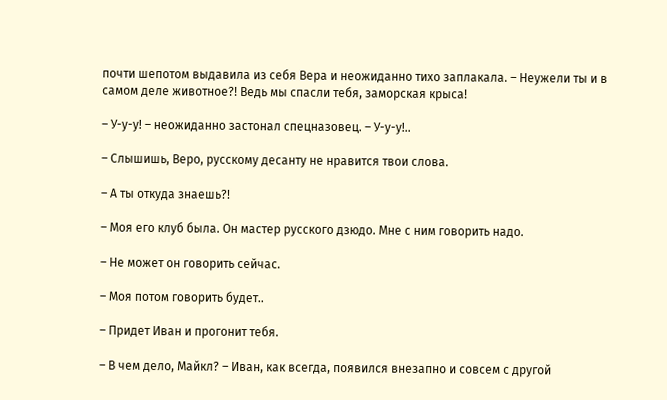почти шепотом выдавила из себя Вера и неожиданно тихо заплакала. – Неужели ты и в самом деле животное?! Ведь мы спасли тебя, заморская крыса!

– У-у-у! – неожиданно застонал спецназовец. – У-у-у!..

– Слышишь, Веро, русскому десанту не нравится твои слова.

– А ты откуда знаешь?!

– Моя его клуб была. Он мастер русского дзюдо. Мне с ним говорить надо.

– Не может он говорить сейчас.

– Моя потом говорить будет..

– Придет Иван и прогонит тебя.

– В чем дело, Майкл? – Иван, как всегда, появился внезапно и совсем с другой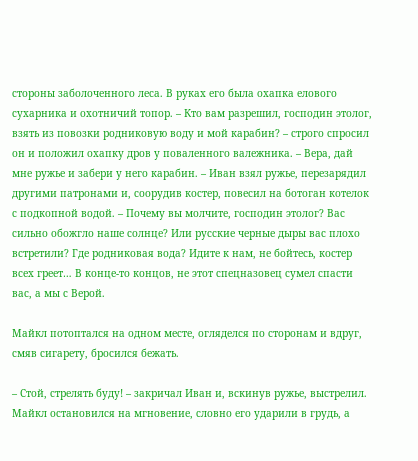стороны заболоченного леса. В руках его была охапка елового сухарника и охотничий топор. – Кто вам разрешил, господин этолог, взять из повозки родниковую воду и мой карабин? – строго спросил он и положил охапку дров у поваленного валежника. – Вера, дай мне ружье и забери у него карабин. – Иван взял ружье, перезарядил другими патронами и, соорудив костер, повесил на ботоган котелок с подкопной водой. – Почему вы молчите, господин этолог? Вас сильно обожгло наше солнце? Или русские черные дыры вас плохо встретили? Где родниковая вода? Идите к нам, не бойтесь, костер всех греет… В конце-то концов, не этот спецназовец сумел спасти вас, а мы с Верой.

Майкл потоптался на одном месте, огляделся по сторонам и вдруг, смяв сигарету, бросился бежать.

– Стой, стрелять буду! – закричал Иван и, вскинув ружье, выстрелил. Майкл остановился на мгновение, словно его ударили в грудь, а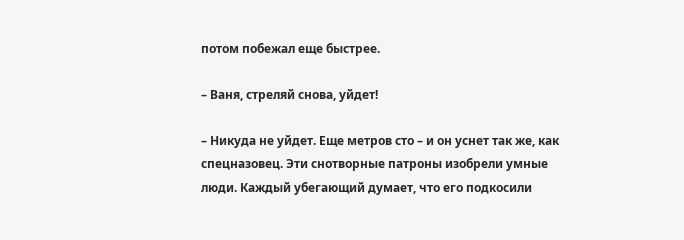потом побежал еще быстрее.

– Ваня, стреляй снова, уйдет!

– Никуда не уйдет. Еще метров сто – и он уснет так же, как спецназовец. Эти снотворные патроны изобрели умные люди. Каждый убегающий думает, что его подкосили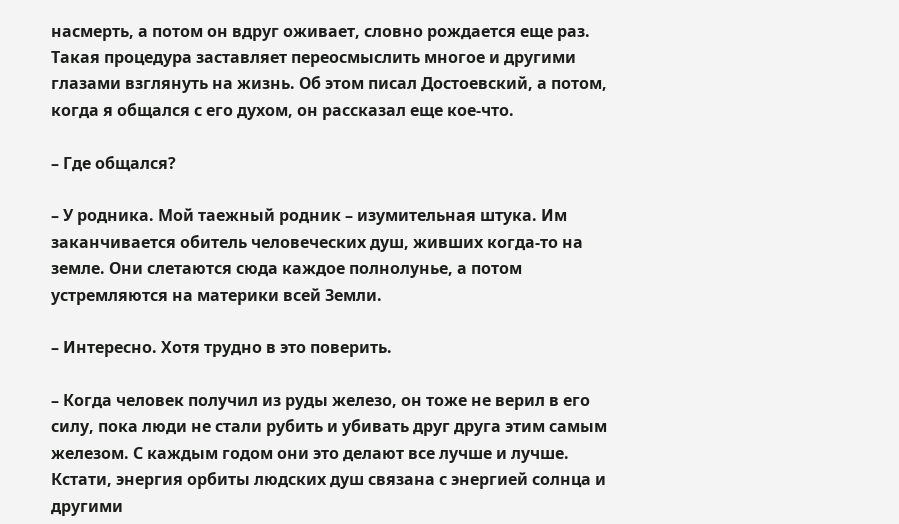насмерть, а потом он вдруг оживает, словно рождается еще раз. Такая процедура заставляет переосмыслить многое и другими глазами взглянуть на жизнь. Об этом писал Достоевский, а потом, когда я общался с его духом, он рассказал еще кое-что.

– Где общался?

– У родника. Мой таежный родник – изумительная штука. Им заканчивается обитель человеческих душ, живших когда-то на земле. Они слетаются сюда каждое полнолунье, а потом устремляются на материки всей Земли.

– Интересно. Хотя трудно в это поверить.

– Когда человек получил из руды железо, он тоже не верил в его силу, пока люди не стали рубить и убивать друг друга этим самым железом. С каждым годом они это делают все лучше и лучше. Кстати, энергия орбиты людских душ связана с энергией солнца и другими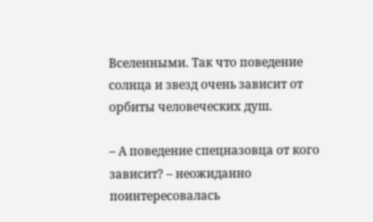Вселенными. Так что поведение солнца и звезд очень зависит от орбиты человеческих душ.

– А поведение спецназовца от кого зависит? – неожиданно поинтересовалась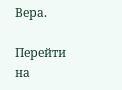Вера.

Перейти на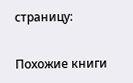страницу:

Похожие книги